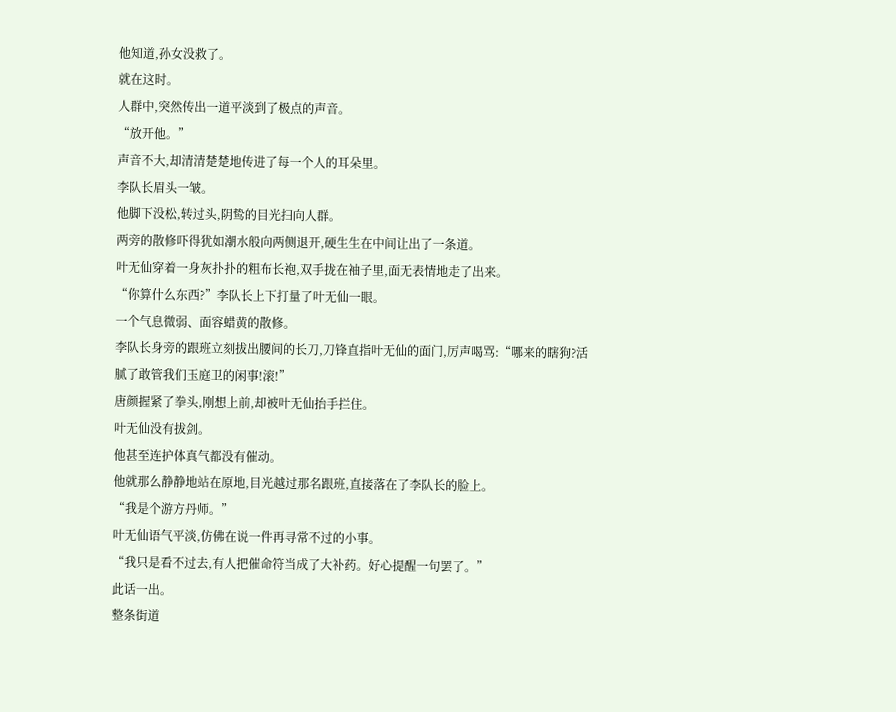他知道,孙女没救了。
就在这时。
人群中,突然传出一道平淡到了极点的声音。
“放开他。”
声音不大,却清清楚楚地传进了每一个人的耳朵里。
李队长眉头一皱。
他脚下没松,转过头,阴鸷的目光扫向人群。
两旁的散修吓得犹如潮水般向两侧退开,硬生生在中间让出了一条道。
叶无仙穿着一身灰扑扑的粗布长袍,双手拢在袖子里,面无表情地走了出来。
“你算什么东西?”李队长上下打量了叶无仙一眼。
一个气息微弱、面容蜡黄的散修。
李队长身旁的跟班立刻拔出腰间的长刀,刀锋直指叶无仙的面门,厉声喝骂:“哪来的瞎狗?活腻了敢管我们玉庭卫的闲事!滚!”
唐颜握紧了拳头,刚想上前,却被叶无仙抬手拦住。
叶无仙没有拔剑。
他甚至连护体真气都没有催动。
他就那么静静地站在原地,目光越过那名跟班,直接落在了李队长的脸上。
“我是个游方丹师。”
叶无仙语气平淡,仿佛在说一件再寻常不过的小事。
“我只是看不过去,有人把催命符当成了大补药。好心提醒一句罢了。”
此话一出。
整条街道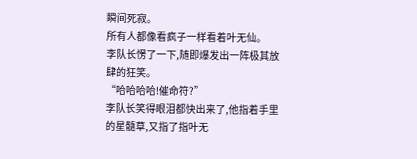瞬间死寂。
所有人都像看疯子一样看着叶无仙。
李队长愣了一下,随即爆发出一阵极其放肆的狂笑。
“哈哈哈哈!催命符?”
李队长笑得眼泪都快出来了,他指着手里的星髓草,又指了指叶无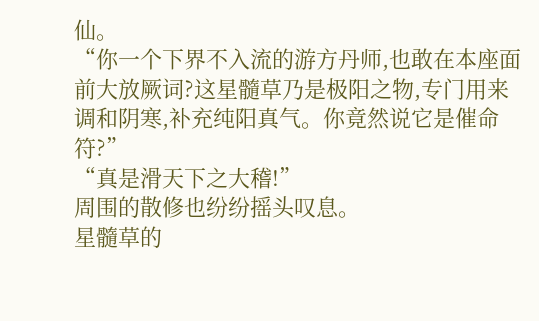仙。
“你一个下界不入流的游方丹师,也敢在本座面前大放厥词?这星髓草乃是极阳之物,专门用来调和阴寒,补充纯阳真气。你竟然说它是催命符?”
“真是滑天下之大稽!”
周围的散修也纷纷摇头叹息。
星髓草的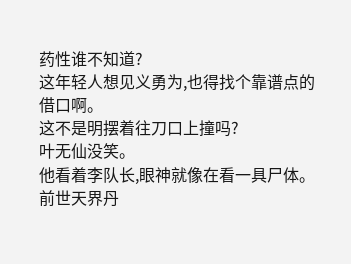药性谁不知道?
这年轻人想见义勇为,也得找个靠谱点的借口啊。
这不是明摆着往刀口上撞吗?
叶无仙没笑。
他看着李队长,眼神就像在看一具尸体。
前世天界丹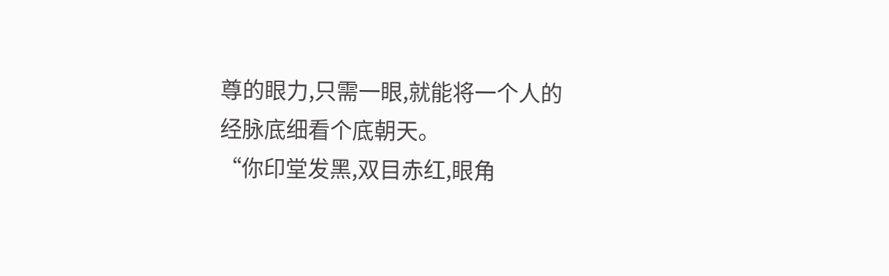尊的眼力,只需一眼,就能将一个人的经脉底细看个底朝天。
“你印堂发黑,双目赤红,眼角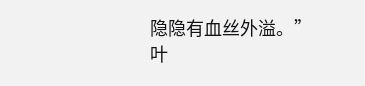隐隐有血丝外溢。”
叶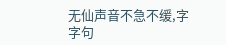无仙声音不急不缓,字字句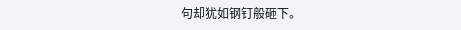句却犹如钢钉般砸下。